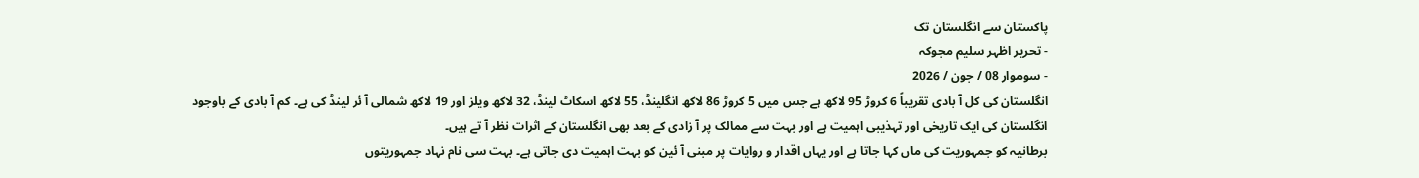پاکستان سے انگلستان تک
- تحریر اظہر سلیم مجوکہ
- سوموار 08 / جون / 2026
انگلستان کی کل آ بادی تقریباً 6 کروڑ 95 لاکھ ہے جس میں 5 کروڑ 86 لاکھ انگلینڈ، 55 لاکھ اسکاٹ لینڈ، 32 لاکھ ویلز اور 19 لاکھ شمالی آ ئر لینڈ کی ہے۔ کم آ بادی کے باوجود انگلستان کی ایک تاریخی اور تہذیبی اہمیت ہے اور بہت سے ممالک پر آ زادی کے بعد بھی انگلستان کے اثرات نظر آ تے ہیں۔
برطانیہ کو جمہوریت کی ماں کہا جاتا ہے اور یہاں اقدار و روایات پر مبنی آ ئین کو بہت اہمیت دی جاتی ہے۔ بہت سی نام نہاد جمہوریتوں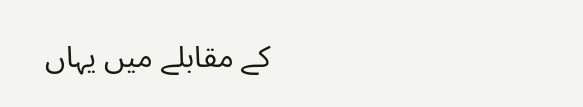کے مقابلے میں یہاں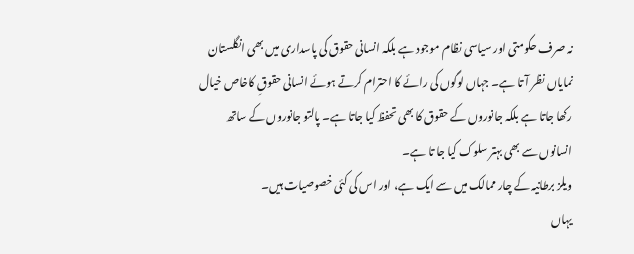نہ صرف حکومتی اور سیاسی نظام موجود ہے بلکہ انسانی حقوق کی پاسداری میں بھی انگلستان نمایاں نظر آ تا ہے۔ جہاں لوگوں کی رائے کا احترام کرتے ہوئے انسانی حقوقِ کاخاص خیال رکھا جاتا ہے بلکہ جانوروں کے حقوق کا بھی تحفظ کیا جاتا ہے۔ پالتو جانوروں کے ساتھ انسانوں سے بھی بہتر سلوک کیا جا تا ہے۔
ویلز برطانیہ کے چار ممالک میں سے ایک ہے، اور اس کی کئی خصوصیات ہیں۔
یہاں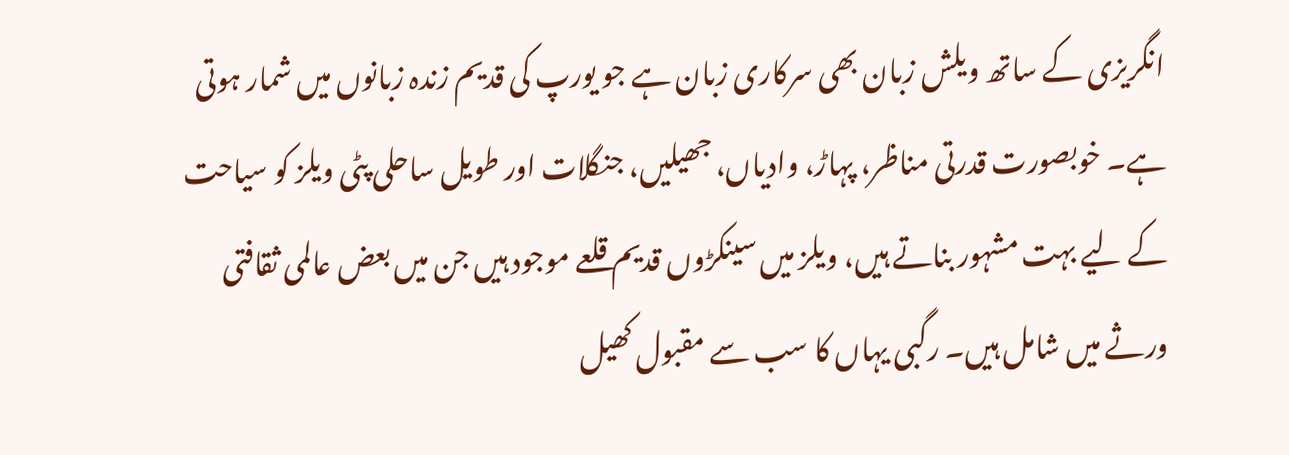انگریزی کے ساتھ ویلش زبان بھی سرکاری زبان ہے جو یورپ کی قدیم زندہ زبانوں میں شمار ہوتی ہے۔ خوبصورت قدرتی مناظر، پہاڑ، وادیاں، جھیلیں، جنگلات اور طویل ساحلی پٹی ویلز کو سیاحت کے لیے بہت مشہور بناتے ہیں، ویلز میں سینکڑوں قدیم قلعے موجود ہیں جن میں بعض عالمی ثقافتی ورثے میں شامل ہیں۔ رگبی یہاں کا سب سے مقبول کھیل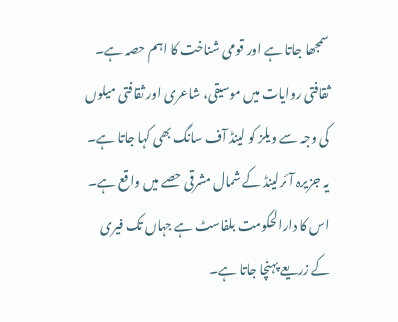سمجھا جاتا ہے اور قومی شناخت کا اہم حصہ ہے۔
ثقافتی روایات میں موسیقی، شاعری اور ثقافتی میلوں کی وجہ سے ویلز کو لینڈ آف سانگ بھی کہا جاتا ہے۔ یہ جزیرہ آئرلینڈ کے شمال مشرقی حصے میں واقع ہے۔ اس کا دارالحکومت بلفاسٹ ہے جہاں تک فیری کے زریعے پہنچا جاتا ہے۔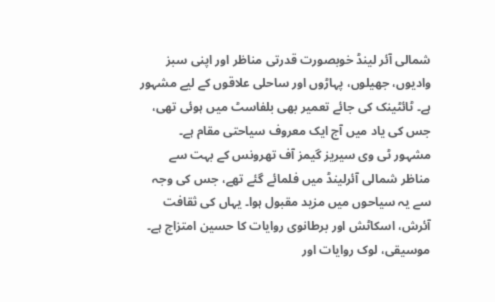شمالی آئر لینڈ خوبصورت قدرتی مناظر اور اپنی سبز وادیوں، جھیلوں، پہاڑوں اور ساحلی علاقوں کے لیے مشہور ہے۔ ٹائٹینک کی جائے تعمیر بھی بلفاسٹ میں ہوئی تھی، جس کی یاد میں آج ایک معروف سیاحتی مقام ہے۔
مشہور ٹی وی سیریز گیمز آف تھرونس کے بہت سے مناظر شمالی آئرلینڈ میں فلمائے گئے تھے، جس کی وجہ سے یہ سیاحوں میں مزید مقبول ہوا۔ یہاں کی ثقافت آئرش، اسکاٹش اور برطانوی روایات کا حسین امتزاج ہے۔ موسیقی، لوک روایات اور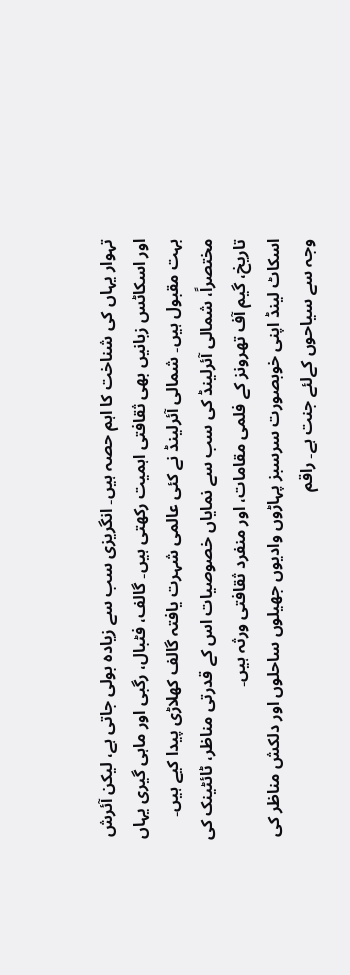تہوار یہاں کی شناخت کا اہم حصہ ہیں۔ انگریزی سب سے زیادہ بولی جاتی ہے، لیکن آئرش اور اسکاٹس زبانیں بھی ثقافتی اہمیت رکھتی ہیں۔ گالف، فٹبال، رگبی اور ماہی گیری یہاں بہت مقبول ہیں۔ شمالی آئرلینڈ نے کئی عالمی شہرت یافتہ گالف کھلاڑی پیدا کیے ہیں۔
مختصراً، شمالی آئرلینڈ کی سب سے نمایاں خصوصیات اس کے قدرتی مناظر، ٹائٹینک کی تاریخ، گیم آف تھرونز کے فلمی مقامات، اور منفرد ثقافتی ورثہ ہیں۔
اسکاٹ لینڈ اپنی خوبصورت سرسبز پہاڑوں وادیوں جھیلوں ساحلوں اور دلکش مناظر کی وجہ سے سیاحوں کےلئے جنت ہے۔ راقم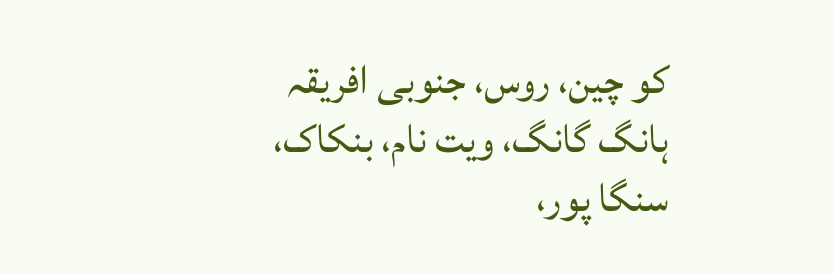کو چین، روس، جنوبی افریقہ ہانگ گانگ، ویت نام، بنکاک، سنگا پور،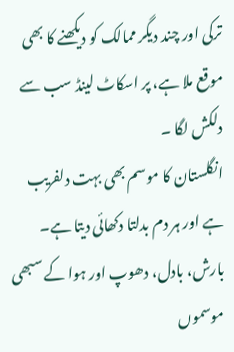ترکی اور چند دیگر ممالک کو دیکھنے کا بھی موقع ملا ہے، پر اسکاٹ لینڈ سب سے دلکش لگا ۔
انگلستان کا موسم بھی بہت دلفریب ہے اور ہر دم بدلتا دکھائی دیتا ہے۔ بارش، بادل، دھوپ اور ہوا کے سبھی موسموں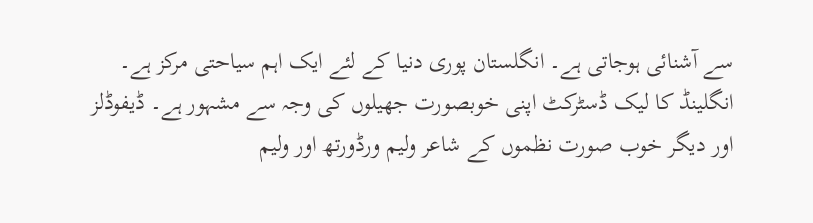سے آشنائی ہوجاتی ہے۔ انگلستان پوری دنیا کے لئے ایک اہم سیاحتی مرکز ہے۔ انگلینڈ کا لیک ڈسٹرکٹ اپنی خوبصورت جھیلوں کی وجہ سے مشہور ہے۔ ڈیفوڈلز اور دیگر خوب صورت نظموں کے شاعر ولیم ورڈورتھ اور ولیم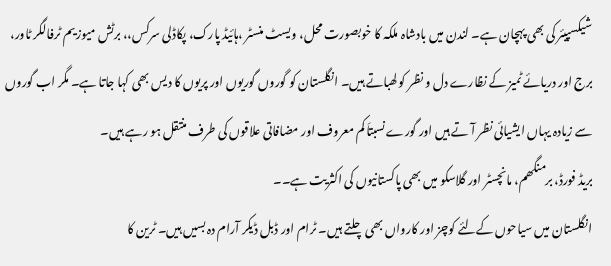شیکسپیئر کی بھی پہچان ہے۔ لندن میں بادشاہ ملکہ کا خوبصورت محل، ویسٹ منسٹر ،ہائیڈ پارک، پکاڈلی سرکس،، برٹش میوزیم ٹرفالگر ٹاور، برج اور دریائے ٹمیز کے نظارے دل و نظر کو لھباتے ہیں۔ انگلستان کو گوروں گوریوں اور پریوں کا دیس بھی کہا جاتا ہے۔ مگر اب گوروں سے زیادہ یہاں ایشیائی نظر آ تے ہیں اور گورے نسبتاَ کم معروف اور مضافاتی علاقوں کی طرف منتقل ہو رہے ہیں۔
بریڈ فورڈ، برمنگھم، مانچسٹر اور گلاسکو میں بھی پاکستانیوں کی اکثریت ہے۔۔
انگلستان میں سیاحوں کےلئے کوچز اور کارواں بھی چلتے ہیں۔ ٹرام اور ڈبل ڈیکر آرام دہ بسیں ہیں۔ ٹرین کا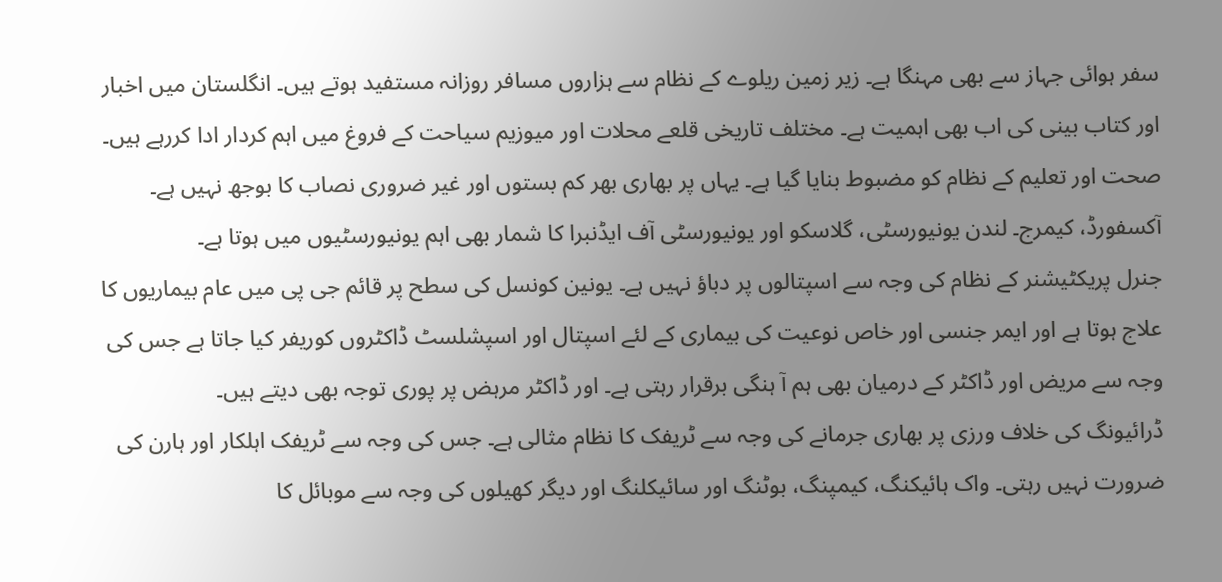سفر ہوائی جہاز سے بھی مہنگا ہے۔ زیر زمین ریلوے کے نظام سے ہزاروں مسافر روزانہ مستفید ہوتے ہیں۔ انگلستان میں اخبار اور کتاب بینی کی اب بھی اہمیت ہے۔ مختلف تاریخی قلعے محلات اور میوزیم سیاحت کے فروغ میں اہم کردار ادا کررہے ہیں۔ صحت اور تعلیم کے نظام کو مضبوط بنایا گیا ہے۔ یہاں پر بھاری بھر کم بستوں اور غیر ضروری نصاب کا بوجھ نہیں ہے۔ آکسفورڈ، کیمرج۔ لندن یونیورسٹی، گلاسکو اور یونیورسٹی آف ایڈنبرا کا شمار بھی اہم یونیورسٹیوں میں ہوتا ہے۔
جنرل پریکٹیشنر کے نظام کی وجہ سے اسپتالوں پر دباؤ نہیں ہے۔ یونین کونسل کی سطح پر قائم جی پی میں عام بیماریوں کا علاج ہوتا ہے اور ایمر جنسی اور خاص نوعیت کی بیماری کے لئے اسپتال اور اسپشلسٹ ڈاکٹروں کوریفر کیا جاتا ہے جس کی وجہ سے مریض اور ڈاکٹر کے درمیان بھی ہم آ ہنگی برقرار رہتی ہے۔ اور ڈاکٹر مرہض پر پوری توجہ بھی دیتے ہیں۔
ڈرائیونگ کی خلاف ورزی پر بھاری جرمانے کی وجہ سے ٹریفک کا نظام مثالی ہے۔ جس کی وجہ سے ٹریفک اہلکار اور ہارن کی ضرورت نہیں رہتی۔ واک ہائیکنگ، کیمپنگ، بوٹنگ اور سائیکلنگ اور دیگر کھیلوں کی وجہ سے موبائل کا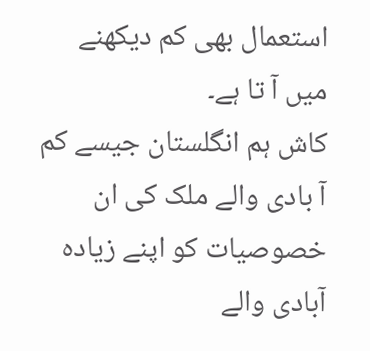استعمال بھی کم دیکھنے میں آ تا ہے۔
کاش ہم انگلستان جیسے کم آ بادی والے ملک کی ان خصوصیات کو اپنے زیادہ آبادی والے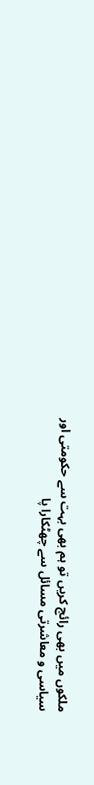ملکوں میں بھی رائج کریں تو ہم بھی بہت سے حکومتی اور سیاسی و معاشرتی مسائل سے چھٹکارا پا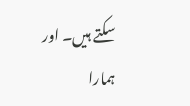سکتے ہیں۔ اور ہمارا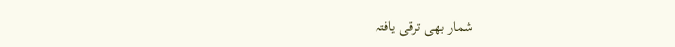شمار بھی ترقی یافتہ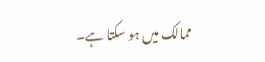ممالک میں ہو سکتا ہے۔